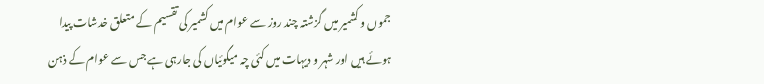جموں و کشمیر میں گزشتہ چند روز سے عوام میں کشمیر کی تقسیم کے متعلق خدشات پیدا ہوئے ہیں اور شہر و دیہات میں کئی چہ میگوئیاں کی جارہی ہے جس سے عوام کے ذہن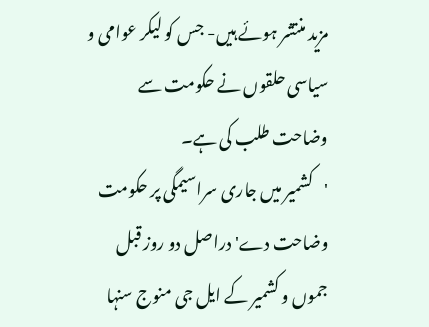مزید منتشر ہوئے ہیں- جس کو لیکر عوامی و سیاسی حلقوں نے حکومت سے وضاحت طلب کی ہے۔
'کشمیر میں جاری سراسیمگی پر حکومت وضاحت دے' دراصل دو روز قبل جموں و کشمیر کے ایل جی منوج سنہا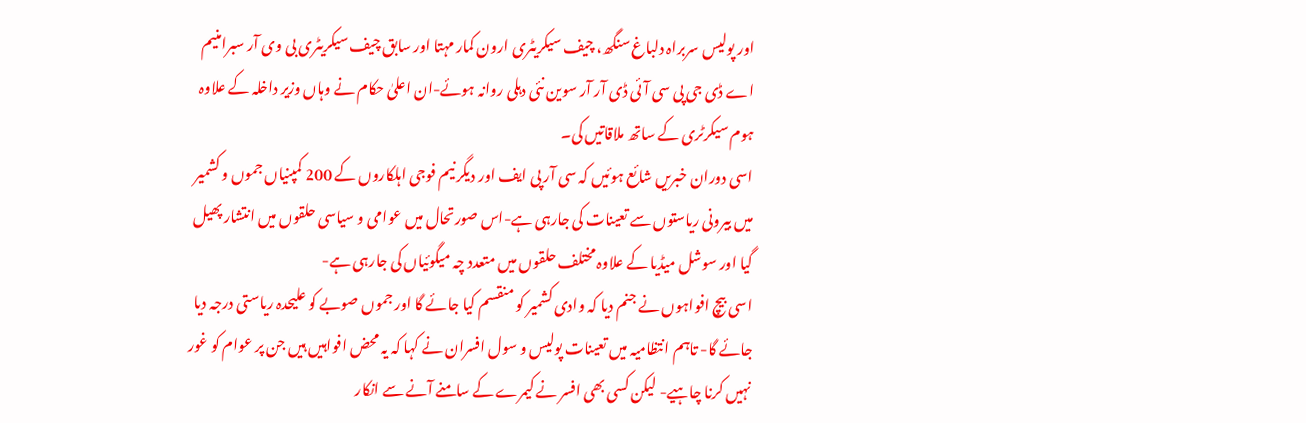اور پولیس سربراہ دلباغ سنگھ، چیف سیکریٹری ارون کمار مہتا اور سابق چیف سیکریٹری بی وی آر سبرامنیم اے ڈی جی پی سی آئی ڈی آر آر سوین نئی دہلی روانہ ہوئے-ان اعلیٰ حکام نے وہاں وزیر داخلہ کے علاوہ ہوم سیکرٹری کے ساتھ ملاقاتیں کی۔
اسی دوران خبریں شائع ہوئیں کہ سی آر پی ایف اور دیگر نیم فوجی اہلکاروں کے 200 کمپنیاں جموں و کشمیر میں بیرونی ریاستوں سے تعینات کی جارہی ہے-اس صورتحال میں عوامی و سیاسی حلقوں میں انتشار پھیل گیا اور سوشل میڈیا کے علاوہ مختلف حلقوں میں متعدد چہ میگوئیاں کی جارہی ہے-
اسی بیچ افواہوں نے جنم دیا کہ وادی کشمیر کو منقسم کیا جائے گا اور جموں صوبے کو علیحدہ ریاستی درجہ دیا جائے گا- تاہم انتظامیہ میں تعینات پولیس و سول افسران نے کہا کہ یہ محض افواہیں ہیں جن پر عوام کو غور نہیں کرنا چاہیے- لیکن کسی بھی افسر نے کیمرے کے سامنے آنے سے انکار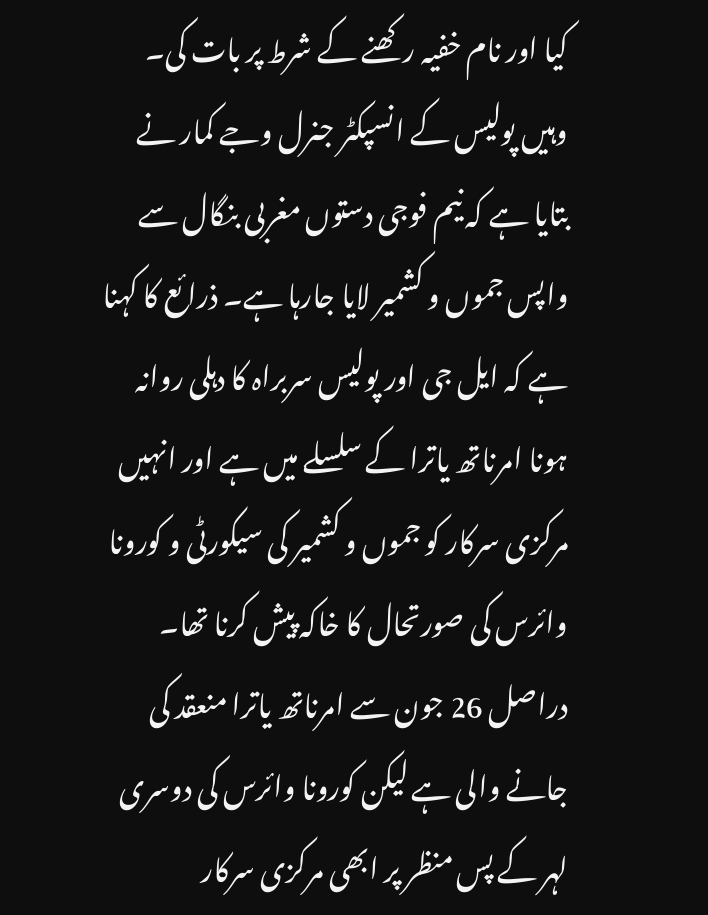کیا اور نام خفیہ رکھنے کے شرط پر بات کی۔
وہیں پولیس کے انسپکٹر جنرل وجے کمار نے بتایا ہے کہ نیم فوجی دستوں مغربی بنگال سے واپس جموں و کشمیر لایا جارہا ہے۔ ذرائع کا کہنا ہے کہ ایل جی اور پولیس سربراہ کا دہلی روانہ ہونا امرناتھ یاترا کے سلسلے میں ہے اور انہیں مرکزی سرکار کو جموں و کشمیر کی سیکورٹی و کورونا وائرس کی صورتحال کا خاکہ پیش کرنا تھا۔
دراصل 26 جون سے امرناتھ یاترا منعقد کی جانے والی ہے لیکن کورونا وائرس کی دوسری لہر کے پس منظر پر ابھی مرکزی سرکار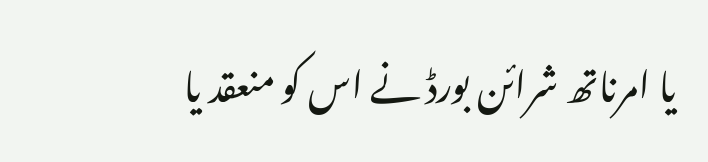یا امرناتھ شرائن بورڈ نے اس کو منعقد یا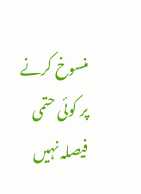منسوخ کرنے پر کوئی حتمی فیصلہ نہیں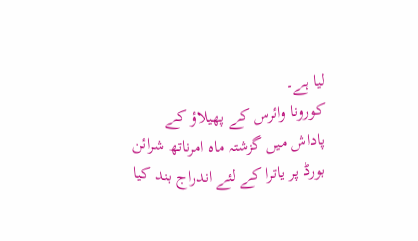لیا ہے۔
کورونا وائرس کے پھیلاؤ کے پاداش میں گزشتہ ماہ امرناتھ شرائن بورڈ پر یاترا کے لئے اندراج بند کیا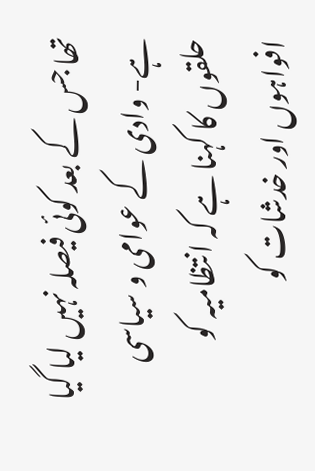تھا جس کے بعد کوئی فیصلہ نہیں لیا گیا ہے- وادی کے عوامی و سیاسی حلقوں کا کہنا ہے کہ انتظامیہ کو افواہوں اور خدشات کو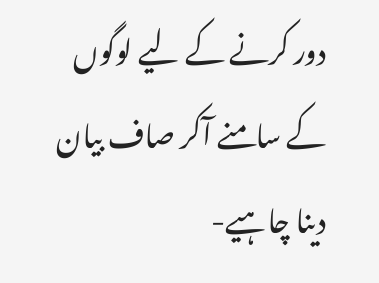دور کرنے کے لیے لوگوں کے سامنے آکر صاف بیان دینا چاہیے-